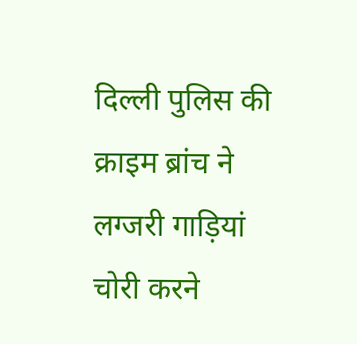दिल्ली पुलिस की क्राइम ब्रांच ने लग्जरी गाड़ियां चोरी करने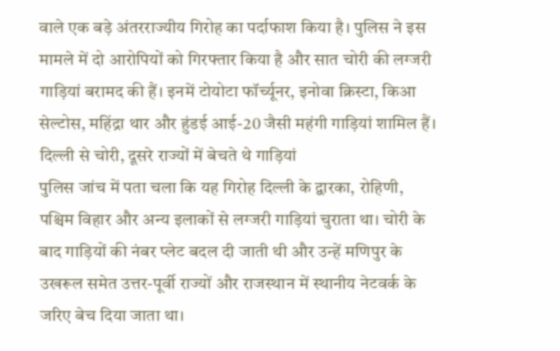वाले एक बड़े अंतरराज्यीय गिरोह का पर्दाफाश किया है। पुलिस ने इस मामले में दो आरोपियों को गिरफ्तार किया है और सात चोरी की लग्जरी गाड़ियां बरामद की हैं। इनमें टोयोटा फॉर्च्यूनर, इनोवा क्रिस्टा, किआ सेल्टोस, महिंद्रा थार और हुंडई आई-20 जैसी महंगी गाड़ियां शामिल हैं।
दिल्ली से चोरी, दूसरे राज्यों में बेचते थे गाड़ियां
पुलिस जांच में पता चला कि यह गिरोह दिल्ली के द्वारका, रोहिणी, पश्चिम विहार और अन्य इलाकों से लग्जरी गाड़ियां चुराता था। चोरी के बाद गाड़ियों की नंबर प्लेट बदल दी जाती थी और उन्हें मणिपुर के उखरूल समेत उत्तर-पूर्वी राज्यों और राजस्थान में स्थानीय नेटवर्क के जरिए बेच दिया जाता था।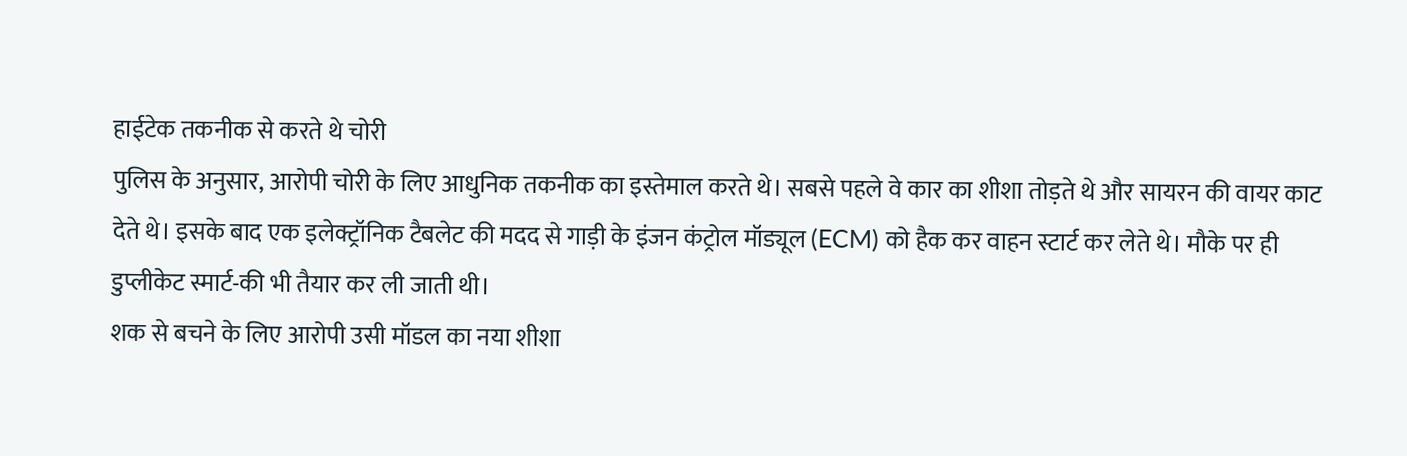हाईटेक तकनीक से करते थे चोरी
पुलिस के अनुसार, आरोपी चोरी के लिए आधुनिक तकनीक का इस्तेमाल करते थे। सबसे पहले वे कार का शीशा तोड़ते थे और सायरन की वायर काट देते थे। इसके बाद एक इलेक्ट्रॉनिक टैबलेट की मदद से गाड़ी के इंजन कंट्रोल मॉड्यूल (ECM) को हैक कर वाहन स्टार्ट कर लेते थे। मौके पर ही डुप्लीकेट स्मार्ट-की भी तैयार कर ली जाती थी।
शक से बचने के लिए आरोपी उसी मॉडल का नया शीशा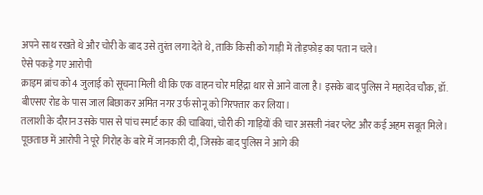अपने साथ रखते थे और चोरी के बाद उसे तुरंत लगा देते थे, ताकि किसी को गाड़ी में तोड़फोड़ का पता न चले।
ऐसे पकड़े गए आरोपी
क्राइम ब्रांच को 4 जुलाई को सूचना मिली थी कि एक वाहन चोर महिंद्रा थार से आने वाला है। इसके बाद पुलिस ने महादेव चौक, डॉ. बीएसए रोड के पास जाल बिछाकर अमित नगर उर्फ सोनू को गिरफ्तार कर लिया।
तलाशी के दौरान उसके पास से पांच स्मार्ट कार की चाबियां, चोरी की गाड़ियों की चार असली नंबर प्लेट और कई अहम सबूत मिले। पूछताछ में आरोपी ने पूरे गिरोह के बारे में जानकारी दी, जिसके बाद पुलिस ने आगे की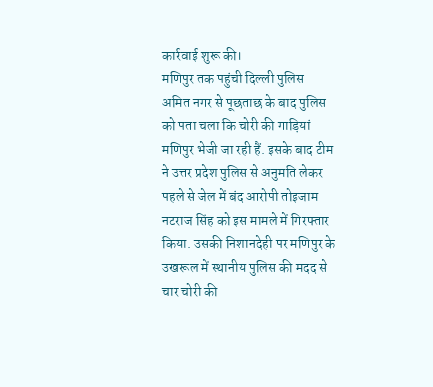कार्रवाई शुरू की।
मणिपुर तक पहुंची दिल्ली पुलिस
अमित नगर से पूछताछ के बाद पुलिस को पता चला कि चोरी की गाड़ियां मणिपुर भेजी जा रही हैं. इसके बाद टीम ने उत्तर प्रदेश पुलिस से अनुमति लेकर पहले से जेल में बंद आरोपी तोइजाम नटराज सिंह को इस मामले में गिरफ्तार किया. उसकी निशानदेही पर मणिपुर के उखरूल में स्थानीय पुलिस की मदद से चार चोरी की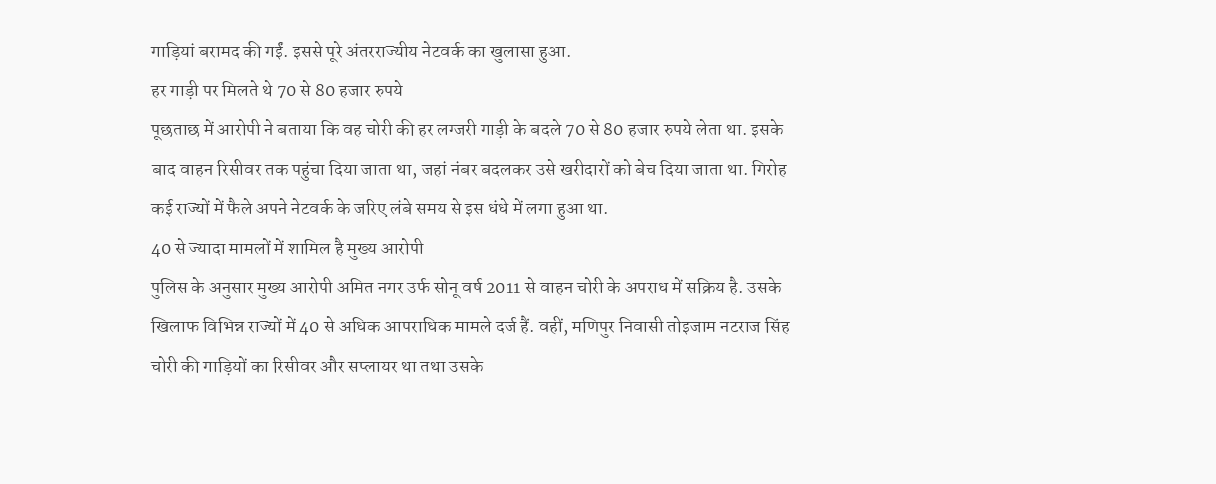गाड़ियां बरामद की गईं. इससे पूरे अंतरराज्यीय नेटवर्क का खुलासा हुआ.
हर गाड़ी पर मिलते थे 70 से 80 हजार रुपये
पूछताछ में आरोपी ने बताया कि वह चोरी की हर लग्जरी गाड़ी के बदले 70 से 80 हजार रुपये लेता था. इसके बाद वाहन रिसीवर तक पहुंचा दिया जाता था, जहां नंबर बदलकर उसे खरीदारों को बेच दिया जाता था. गिरोह कई राज्यों में फैले अपने नेटवर्क के जरिए लंबे समय से इस धंधे में लगा हुआ था.
40 से ज्यादा मामलों में शामिल है मुख्य आरोपी
पुलिस के अनुसार मुख्य आरोपी अमित नगर उर्फ सोनू वर्ष 2011 से वाहन चोरी के अपराध में सक्रिय है. उसके खिलाफ विभिन्न राज्यों में 40 से अधिक आपराधिक मामले दर्ज हैं. वहीं, मणिपुर निवासी तोइजाम नटराज सिंह चोरी की गाड़ियों का रिसीवर और सप्लायर था तथा उसके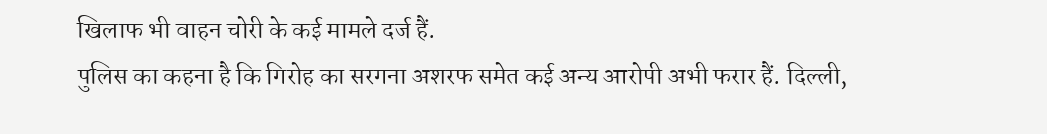खिलाफ भी वाहन चोरी के कई मामले दर्ज हैं.
पुलिस का कहना है कि गिरोह का सरगना अशरफ समेत कई अन्य आरोपी अभी फरार हैं. दिल्ली,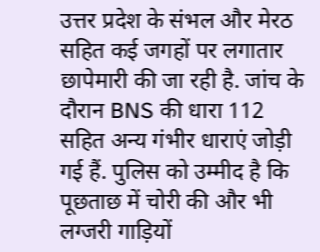उत्तर प्रदेश के संभल और मेरठ सहित कई जगहों पर लगातार छापेमारी की जा रही है. जांच के दौरान BNS की धारा 112 सहित अन्य गंभीर धाराएं जोड़ी गई हैं. पुलिस को उम्मीद है कि पूछताछ में चोरी की और भी लग्जरी गाड़ियों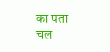का पता चल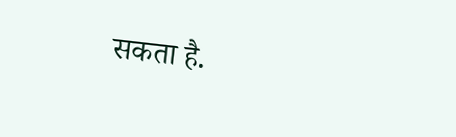सकता है.